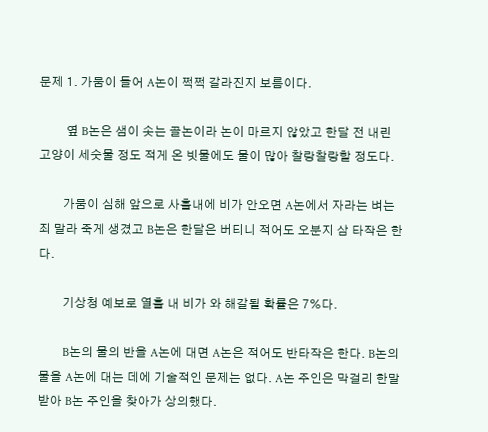문제 1. 가뭄이 들어 A논이 쩍쩍 갈라진지 보름이다.

         옆 B논은 샘이 솟는 골논이라 논이 마르지 않았고 한달 전 내린 고양이 세숫물 정도 적게 온 빗물에도 물이 많아 찰랑찰랑할 정도다.

        가뭄이 심해 앞으로 사흘내에 비가 안오면 A논에서 자라는 벼는 죄 말라 죽게 생겼고 B논은 한달은 버티니 적어도 오분지 삼 타작은 한다.

        기상청 예보로 열흘 내 비가 와 해갈될 확률은 7%다.

        B논의 물의 반을 A논에 대면 A논은 적어도 반타작은 한다. B논의 물을 A논에 대는 데에 기술적인 문제는 없다. A논 주인은 막걸리 한말 받아 B논 주인을 찾아가 상의했다.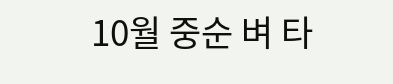10월 중순 벼 타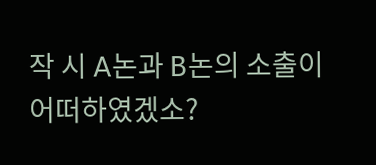작 시 A논과 B논의 소출이 어떠하였겠소?